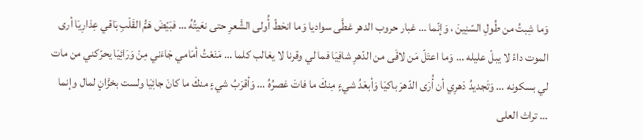وَما شِبتُ من طُولِ السّنِينَ ، وَإنّما … غبار حروب الدهر غطَّى سواديا وَما انحَطّ أُولى الشَّعرِ حتى نعَيتُهُ … فبَيّضَ هَمُّ القَلْبِ بَاقي عِذارِيَا أرى الموت داءً لا يبلّ عليله … وَما اعتَلّ مَن لاقَى من الدّهرِ شافِيَا فما لي وقرنا لا يغالب كلما … مَنَعْتُ أمَامي جَاءَني مِنْ وَرَائِيَا يحرّكني من مات لي بسكونه … وَتَجديدُ دَهرِي أن أُرَى الدّهرَ باكيَا وَأبعَدُ شيءٍ مِنكَ ما فاتَ عَصرُهُ … وَأقرَبُ شيءٍ منكَ ما كانَ جائِيَا ولست بخزَّانٍ لمال وإنما … تراث العلى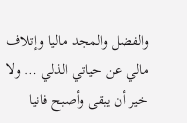والفضل والمجد ماليا وإتلاف مالي عن حياتي الذلي … ولا خير أن يبقى وأصبح فانيا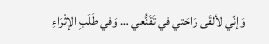وَإنّي لألقَى رَاحَتي في تَقَنُّعي … وَفي طَلَبِ الإثْرَاءِ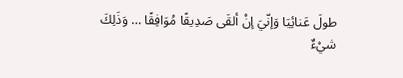طولَ عَنائِيَا وَإنّيَ إنْ ألقَى صَدِيقًا مُوَافِقًا … وَذَلِكَ شيْءٌ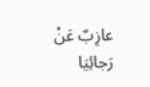عازِبٌ عَنْ رَجائِيَا